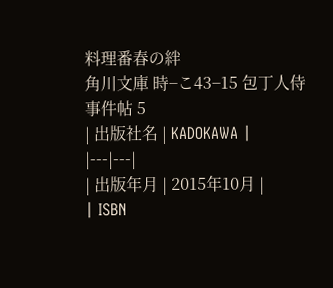料理番春の絆
角川文庫 時−こ43−15 包丁人侍事件帖 5
| 出版社名 | KADOKAWA |
|---|---|
| 出版年月 | 2015年10月 |
| ISBN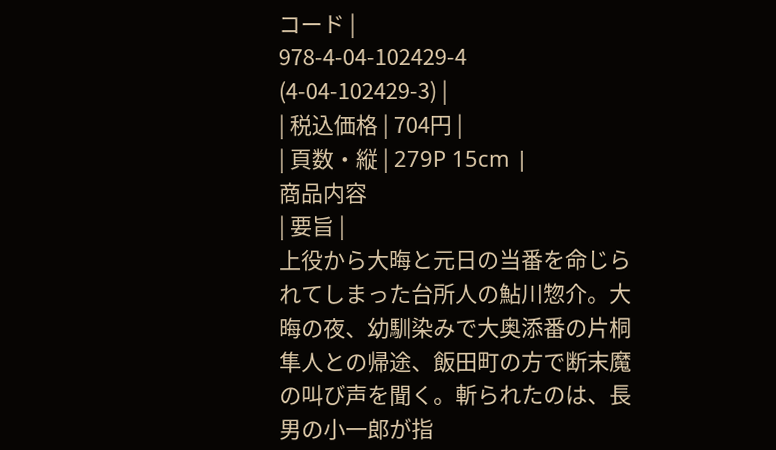コード |
978-4-04-102429-4
(4-04-102429-3) |
| 税込価格 | 704円 |
| 頁数・縦 | 279P 15cm |
商品内容
| 要旨 |
上役から大晦と元日の当番を命じられてしまった台所人の鮎川惣介。大晦の夜、幼馴染みで大奥添番の片桐隼人との帰途、飯田町の方で断末魔の叫び声を聞く。斬られたのは、長男の小一郎が指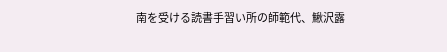南を受ける読書手習い所の師範代、鰍沢露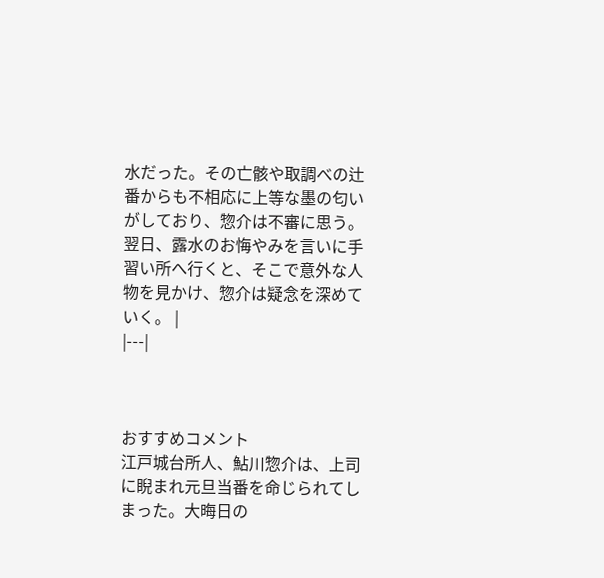水だった。その亡骸や取調べの辻番からも不相応に上等な墨の匂いがしており、惣介は不審に思う。翌日、露水のお悔やみを言いに手習い所へ行くと、そこで意外な人物を見かけ、惣介は疑念を深めていく。 |
|---|



おすすめコメント
江戸城台所人、鮎川惣介は、上司に睨まれ元旦当番を命じられてしまった。大晦日の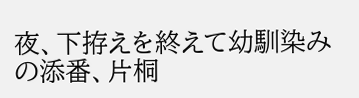夜、下拵えを終えて幼馴染みの添番、片桐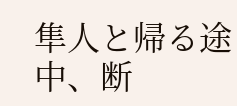隼人と帰る途中、断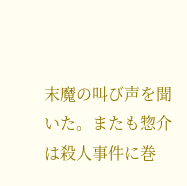末魔の叫び声を聞いた。またも惣介は殺人事件に巻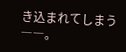き込まれてしまう――。